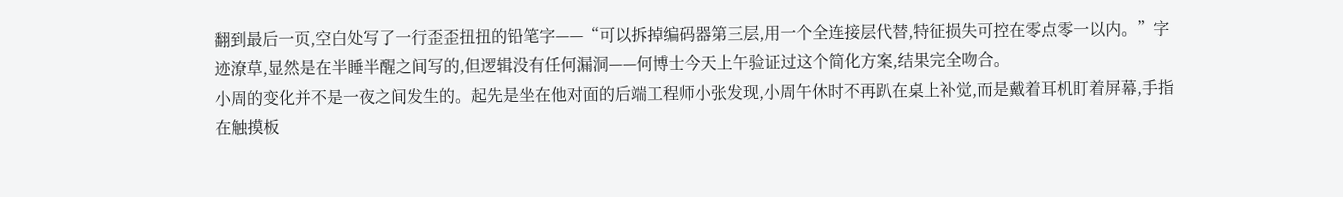翻到最后一页,空白处写了一行歪歪扭扭的铅笔字——“可以拆掉编码器第三层,用一个全连接层代替,特征损失可控在零点零一以内。”字迹潦草,显然是在半睡半醒之间写的,但逻辑没有任何漏洞——何博士今天上午验证过这个简化方案,结果完全吻合。
小周的变化并不是一夜之间发生的。起先是坐在他对面的后端工程师小张发现,小周午休时不再趴在桌上补觉,而是戴着耳机盯着屏幕,手指在触摸板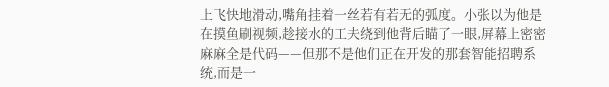上飞快地滑动,嘴角挂着一丝若有若无的弧度。小张以为他是在摸鱼刷视频,趁接水的工夫绕到他背后瞄了一眼,屏幕上密密麻麻全是代码——但那不是他们正在开发的那套智能招聘系统,而是一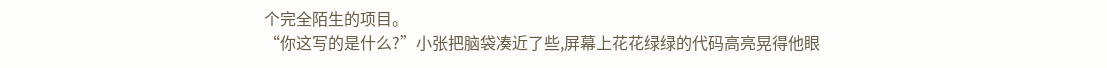个完全陌生的项目。
“你这写的是什么?”小张把脑袋凑近了些,屏幕上花花绿绿的代码高亮晃得他眼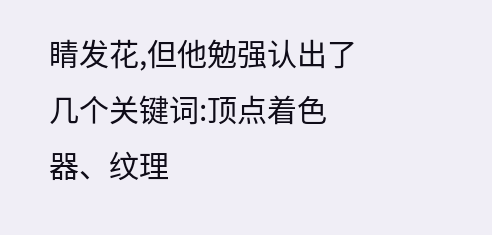睛发花,但他勉强认出了几个关键词:顶点着色器、纹理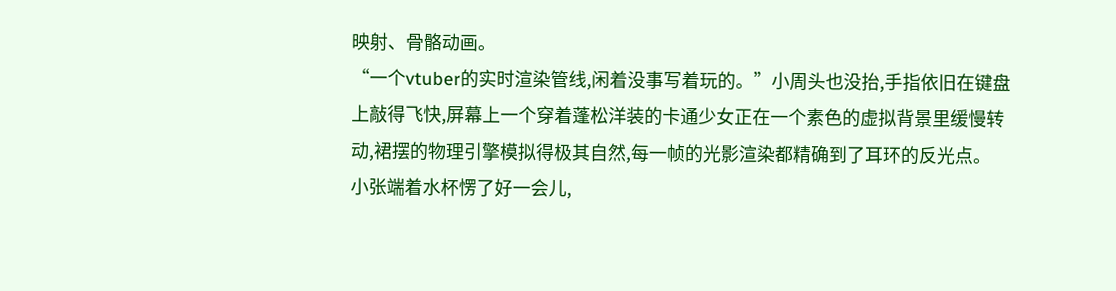映射、骨骼动画。
“一个vtuber的实时渲染管线,闲着没事写着玩的。”小周头也没抬,手指依旧在键盘上敲得飞快,屏幕上一个穿着蓬松洋装的卡通少女正在一个素色的虚拟背景里缓慢转动,裙摆的物理引擎模拟得极其自然,每一帧的光影渲染都精确到了耳环的反光点。
小张端着水杯愣了好一会儿,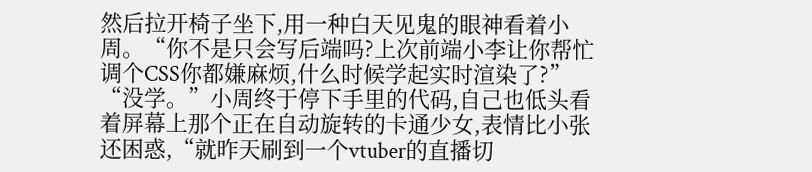然后拉开椅子坐下,用一种白天见鬼的眼神看着小周。“你不是只会写后端吗?上次前端小李让你帮忙调个CSS你都嫌麻烦,什么时候学起实时渲染了?”
“没学。”小周终于停下手里的代码,自己也低头看着屏幕上那个正在自动旋转的卡通少女,表情比小张还困惑,“就昨天刷到一个vtuber的直播切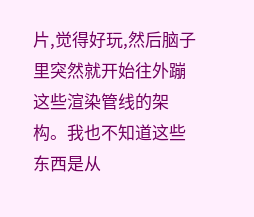片,觉得好玩,然后脑子里突然就开始往外蹦这些渲染管线的架构。我也不知道这些东西是从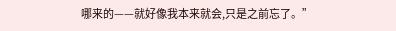哪来的——就好像我本来就会,只是之前忘了。”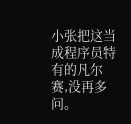小张把这当成程序员特有的凡尔赛,没再多问。